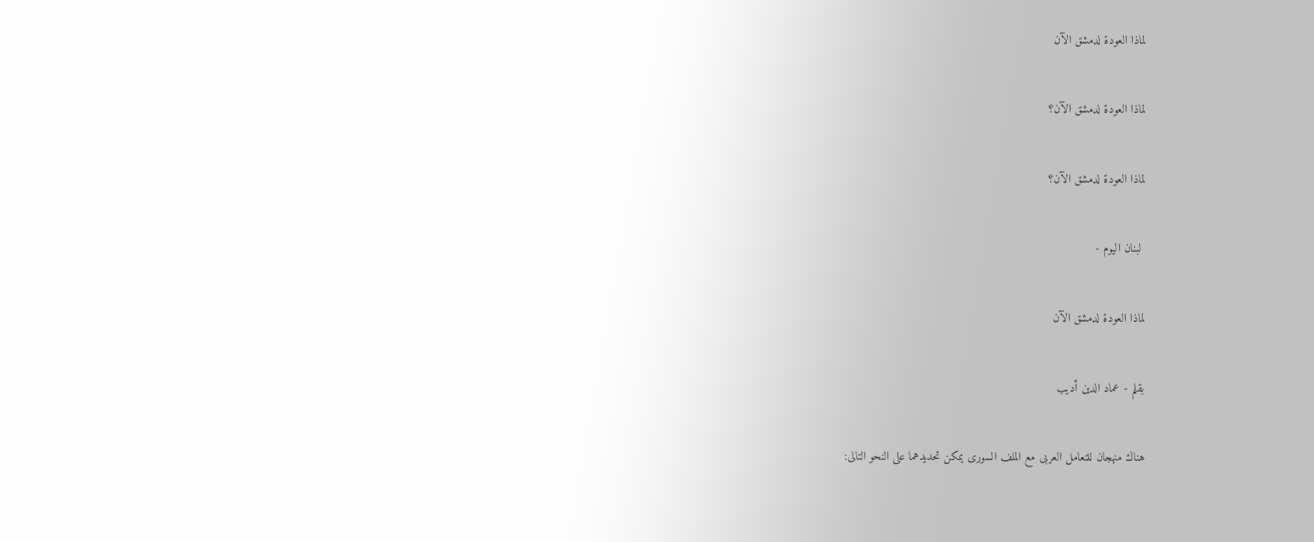لماذا العودة لدمشق الآن

لماذا العودة لدمشق الآن؟

لماذا العودة لدمشق الآن؟

 لبنان اليوم -

لماذا العودة لدمشق الآن

بقلم - عماد الدين أديب

هناك منهجان للتعامل العربى مع الملف السورى يمكن تحديدهما على النحو التالى: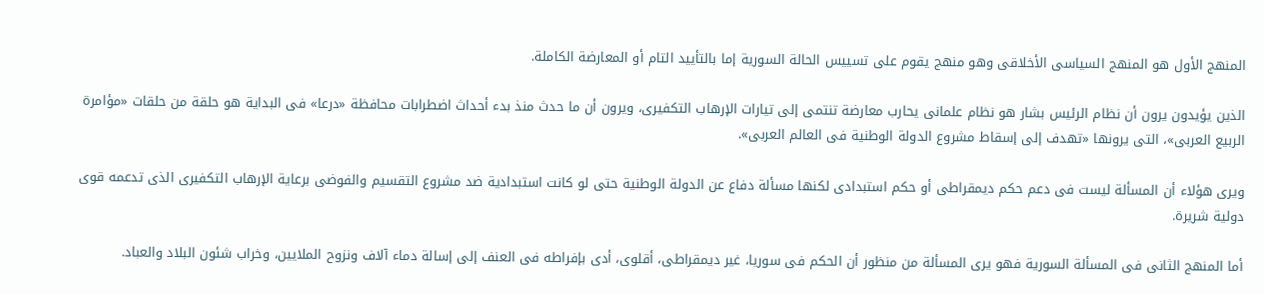المنهج الأول هو المنهج السياسى الأخلاقى وهو منهج يقوم على تسييس الحالة السورية إما بالتأييد التام أو المعارضة الكاملة.

الذين يؤيدون يرون أن نظام الرئيس بشار هو نظام علمانى يحارب معارضة تنتمى إلى تيارات الإرهاب التكفيرى، ويرون أن ما حدث منذ بدء أحداث اضطرابات محافظة «درعا» فى البداية هو حلقة من حلقات «مؤامرة الربيع العربى»، التى يرونها «تهدف إلى إسقاط مشروع الدولة الوطنية فى العالم العربى».

ويرى هؤلاء أن المسألة ليست فى دعم حكم ديمقراطى أو حكم استبدادى لكنها مسألة دفاع عن الدولة الوطنية حتى لو كانت استبدادية ضد مشروع التقسيم والفوضى برعاية الإرهاب التكفيرى الذى تدعمه قوى دولية شريرة.

أما المنهج الثانى فى المسألة السورية فهو يرى المسألة من منظور أن الحكم فى سوريا، غير ديمقراطى، أقلوى، أدى بإفراطه فى العنف إلى إسالة دماء آلاف ونزوح الملايين، وخراب شئون البلاد والعباد.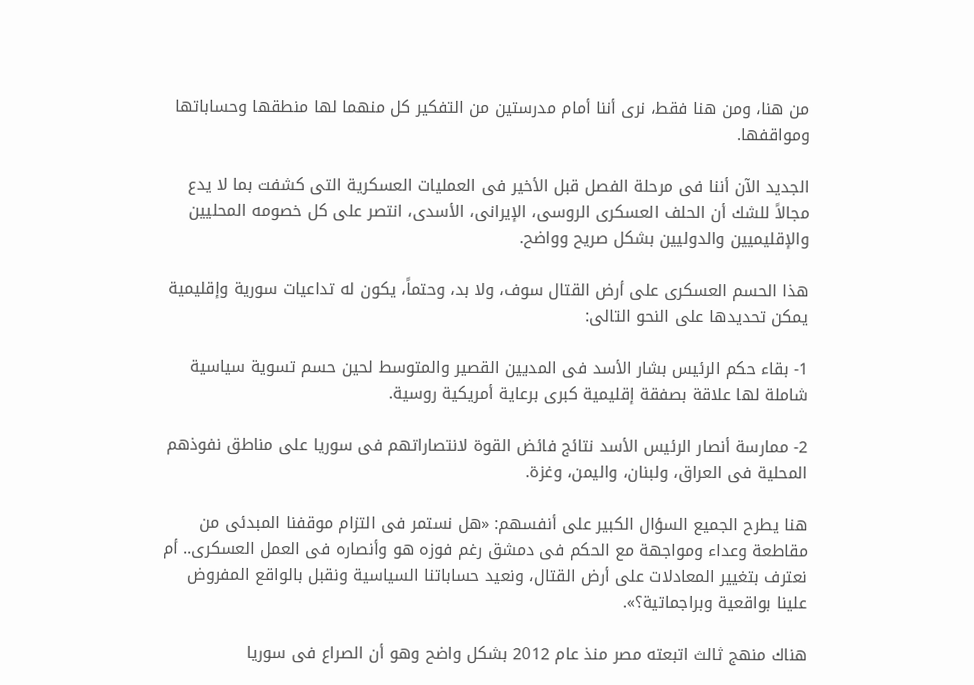من هنا، ومن هنا فقط، نرى أننا أمام مدرستين من التفكير كل منهما لها منطقها وحساباتها ومواقفها.

الجديد الآن أننا فى مرحلة الفصل قبل الأخير فى العمليات العسكرية التى كشفت بما لا يدع مجالاً للشك أن الحلف العسكرى الروسى، الإيرانى، الأسدى، انتصر على كل خصومه المحليين والإقليميين والدوليين بشكل صريح وواضح.

هذا الحسم العسكرى على أرض القتال سوف، ولا بد، وحتماً، يكون له تداعيات سورية وإقليمية يمكن تحديدها على النحو التالى:

1- بقاء حكم الرئيس بشار الأسد فى المديين القصير والمتوسط لحين حسم تسوية سياسية شاملة لها علاقة بصفقة إقليمية كبرى برعاية أمريكية روسية.

2- ممارسة أنصار الرئيس الأسد نتائج فائض القوة لانتصاراتهم فى سوريا على مناطق نفوذهم المحلية فى العراق، ولبنان، واليمن، وغزة.

هنا يطرح الجميع السؤال الكبير على أنفسهم: «هل نستمر فى التزام موقفنا المبدئى من مقاطعة وعداء ومواجهة مع الحكم فى دمشق رغم فوزه هو وأنصاره فى العمل العسكرى.. أم نعترف بتغيير المعادلات على أرض القتال، ونعيد حساباتنا السياسية ونقبل بالواقع المفروض علينا بواقعية وبراجماتية؟».

هناك منهج ثالث اتبعته مصر منذ عام 2012 بشكل واضح وهو أن الصراع فى سوريا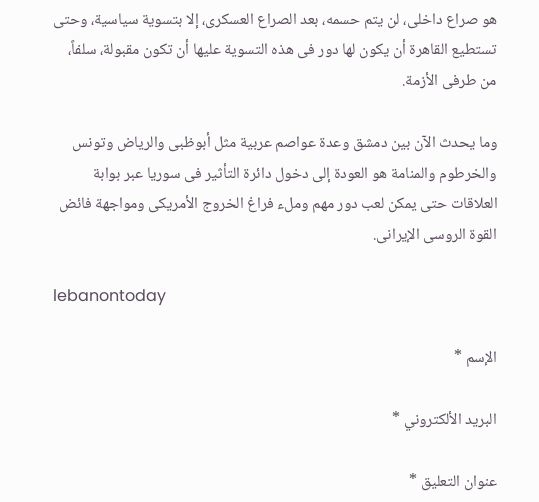هو صراع داخلى، لن يتم حسمه، بعد الصراع العسكرى، إلا بتسوية سياسية، وحتى تستطيع القاهرة أن يكون لها دور فى هذه التسوية عليها أن تكون مقبولة، سلفاً، من طرفى الأزمة.

وما يحدث الآن بين دمشق وعدة عواصم عربية مثل أبوظبى والرياض وتونس والخرطوم والمنامة هو العودة إلى دخول دائرة التأثير فى سوريا عبر بوابة العلاقات حتى يمكن لعب دور مهم وملء فراغ الخروج الأمريكى ومواجهة فائض القوة الروسى الإيرانى.

lebanontoday

الإسم *

البريد الألكتروني *

عنوان التعليق *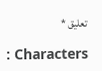تعليق *

: Characters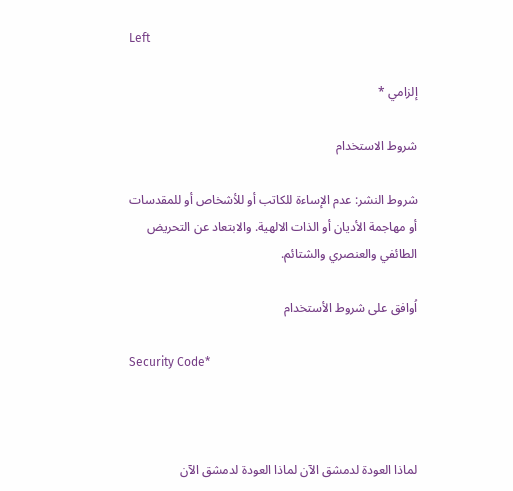Left

إلزامي *

شروط الاستخدام

شروط النشر: عدم الإساءة للكاتب أو للأشخاص أو للمقدسات أو مهاجمة الأديان أو الذات الالهية. والابتعاد عن التحريض الطائفي والعنصري والشتائم.

اُوافق على شروط الأستخدام

Security Code*



لماذا العودة لدمشق الآن لماذا العودة لدمشق الآن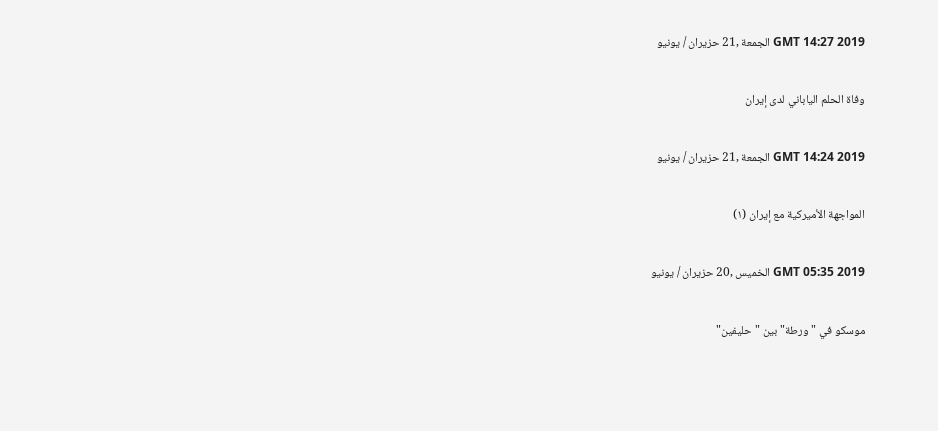GMT 14:27 2019 الجمعة ,21 حزيران / يونيو

وفاة الحلم الياباني لدى إيران

GMT 14:24 2019 الجمعة ,21 حزيران / يونيو

المواجهة الأميركية مع إيران (١)

GMT 05:35 2019 الخميس ,20 حزيران / يونيو

موسكو في "ورطة" بين "حليفين"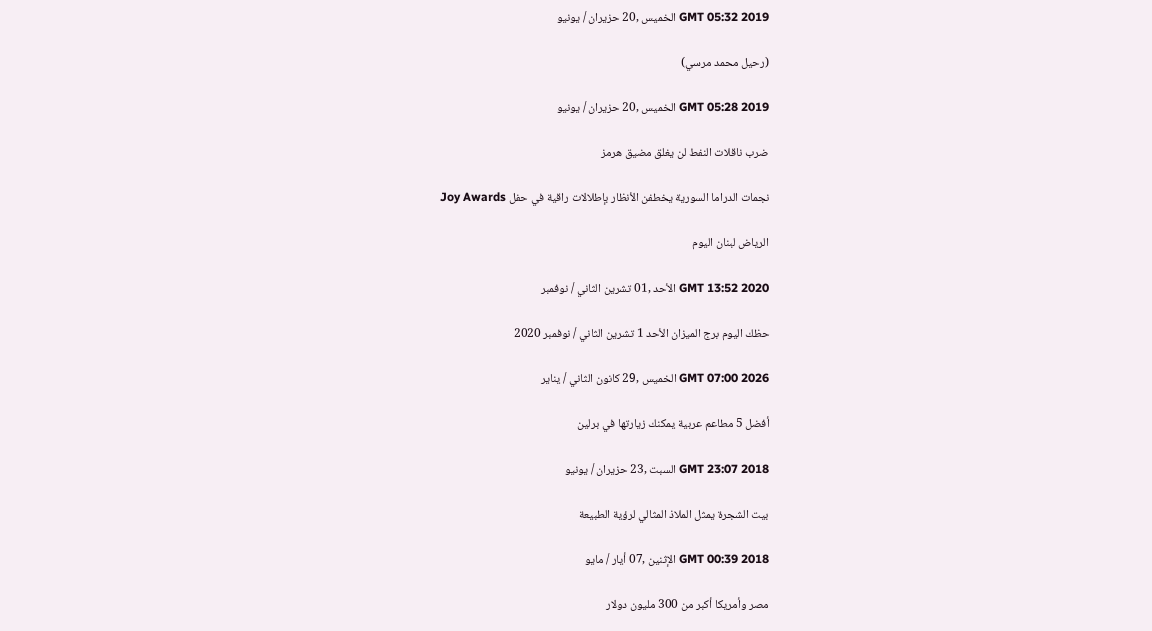GMT 05:32 2019 الخميس ,20 حزيران / يونيو

(رحيل محمد مرسي)

GMT 05:28 2019 الخميس ,20 حزيران / يونيو

ضرب ناقلات النفط لن يغلق مضيق هرمز

نجمات الدراما السورية يخطفن الأنظار بإطلالات راقية في حفل Joy Awards

الرياض لبنان اليوم

GMT 13:52 2020 الأحد ,01 تشرين الثاني / نوفمبر

حظك اليوم برج الميزان الأحد 1 تشرين الثاني / نوفمبر 2020

GMT 07:00 2026 الخميس ,29 كانون الثاني / يناير

أفضل 5 مطاعم عربية يمكنك زيارتها في برلين

GMT 23:07 2018 السبت ,23 حزيران / يونيو

بيت الشجرة يمثل الملاذ المثالي لرؤية الطبيعة

GMT 00:39 2018 الإثنين ,07 أيار / مايو

مصر وأمريكا أكبر من 300 مليون دولار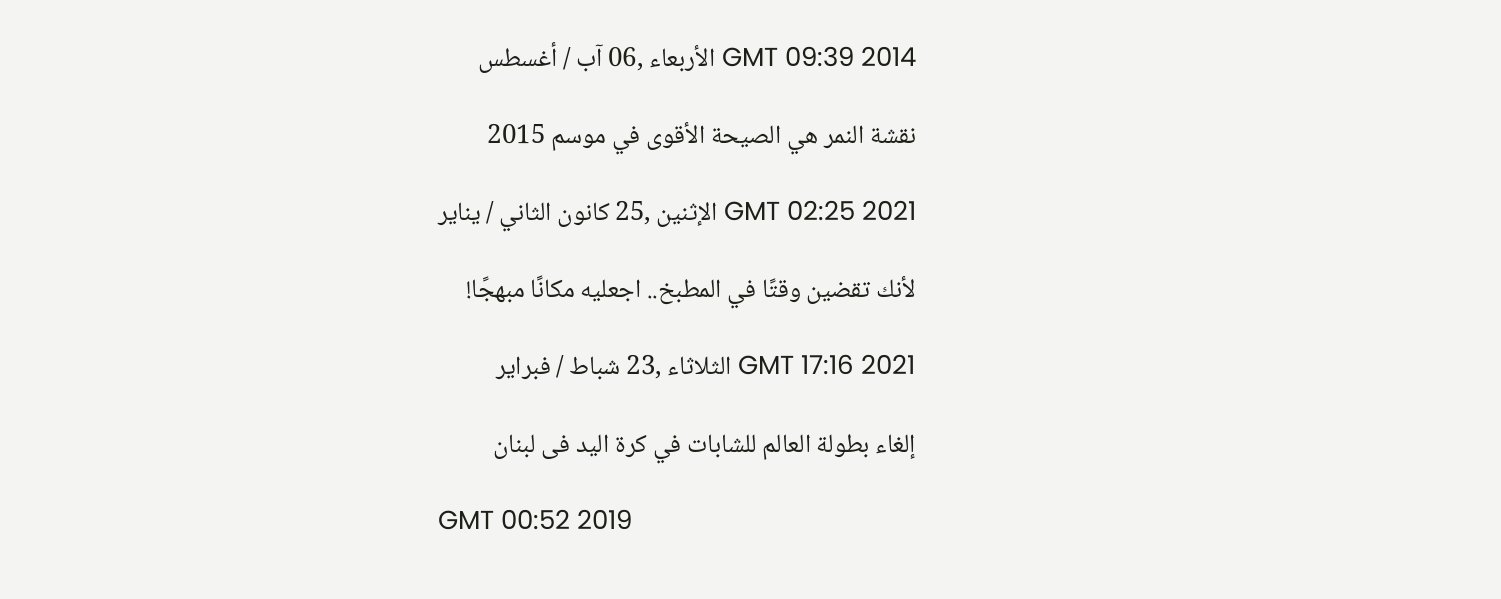GMT 09:39 2014 الأربعاء ,06 آب / أغسطس

نقشة النمر هي الصيحة الأقوى في موسم 2015

GMT 02:25 2021 الإثنين ,25 كانون الثاني / يناير

لأنك تقضين وقتًا في المطبخ.. اجعليه مكانًا مبهجًا!

GMT 17:16 2021 الثلاثاء ,23 شباط / فبراير

إلغاء بطولة العالم للشابات في كرة اليد فى لبنان

GMT 00:52 2019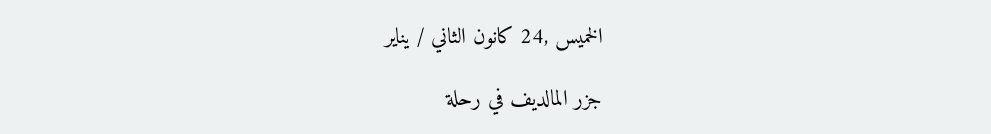الخميس ,24 كانون الثاني / يناير

جزر المالديف في رحلة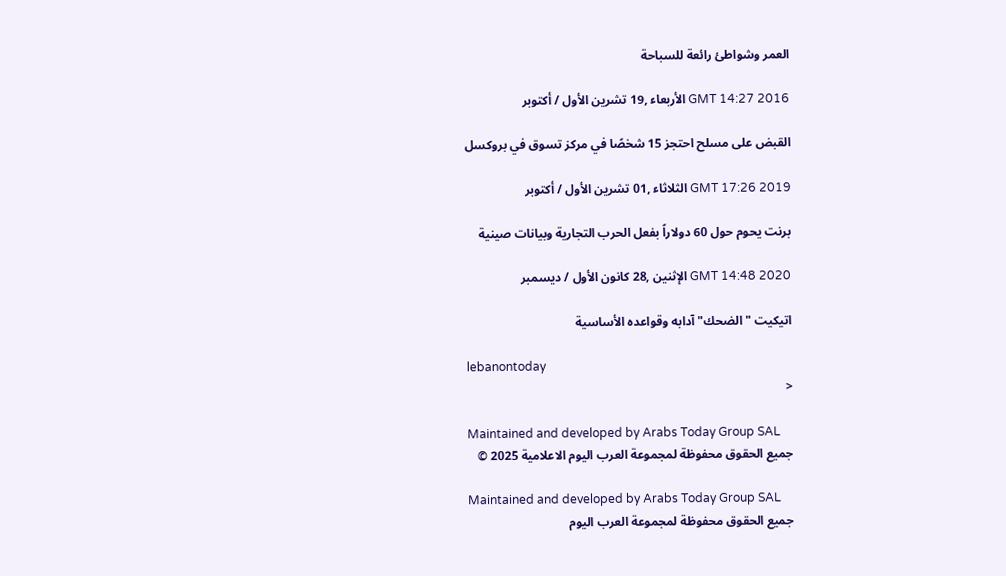العمر وشواطئ رائعة للسباحة

GMT 14:27 2016 الأربعاء ,19 تشرين الأول / أكتوبر

القبض على مسلح احتجز 15 شخصًا في مركز تسوق في بروكسل

GMT 17:26 2019 الثلاثاء ,01 تشرين الأول / أكتوبر

برنت يحوم حول 60 دولاراً بفعل الحرب التجارية وبيانات صينية

GMT 14:48 2020 الإثنين ,28 كانون الأول / ديسمبر

اتيكيت "الضحك" آدابه وقواعده الأساسية

lebanontoday
<

Maintained and developed by Arabs Today Group SAL
جميع الحقوق محفوظة لمجموعة العرب اليوم الاعلامية 2025 ©

Maintained and developed by Arabs Today Group SAL
جميع الحقوق محفوظة لمجموعة العرب اليوم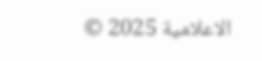الاعلامية 2025 ©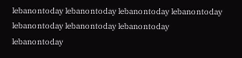lebanontoday lebanontoday lebanontoday lebanontoday
lebanontoday lebanontoday lebanontoday
lebanontoday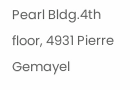Pearl Bldg.4th floor, 4931 Pierre Gemayel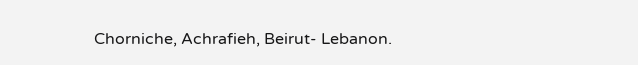Chorniche, Achrafieh, Beirut- Lebanon.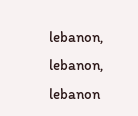lebanon, lebanon, lebanon